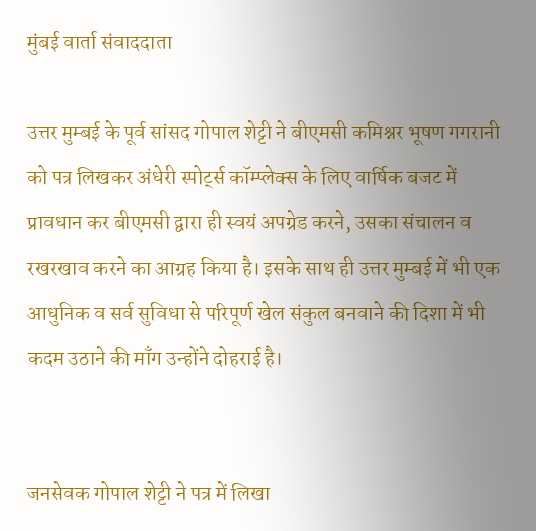मुंबई वार्ता संवाददाता

उत्तर मुम्बई के पूर्व सांसद गोपाल शेट्टी ने बीएमसी कमिश्नर भूषण गगरानी को पत्र लिखकर अंधेरी स्पोर्ट्स कॉम्प्लेक्स के लिए वार्षिक बजट में प्रावधान कर बीएमसी द्वारा ही स्वयं अपग्रेड करने, उसका संचालन व रखरखाव करने का आग्रह किया है। इसके साथ ही उत्तर मुम्बई में भी एक आधुनिक व सर्व सुविधा से परिपूर्ण खेल संकुल बनवाने की दिशा में भी कदम उठाने की माँग उन्होंने दोहराई है।


जनसेवक गोपाल शेट्टी ने पत्र में लिखा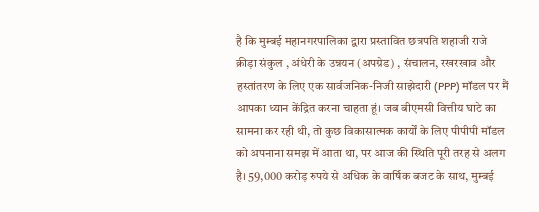है कि मुम्बई महानगरपालिका द्वारा प्रस्तावित छत्रपति शहाजी राजे क्रीड़ा संकुल , अंधेरी के उन्नयन (अपग्रेड) , संचालन, रखरखाव और हस्तांतरण के लिए एक सार्वजनिक-निजी साझेदारी (PPP) मॉडल पर मैं आपका ध्यान केंद्रित करना चाहता हूं। जब बीएमसी वित्तीय घाटे का सामना कर रही थी, तो कुछ विकासात्मक कार्यों के लिए पीपीपी मॉडल को अपनाना समझ में आता था, पर आज की स्थिति पूरी तरह से अलग है। 59,000 करोड़ रुपये से अधिक के वार्षिक बजट के साथ, मुम्बई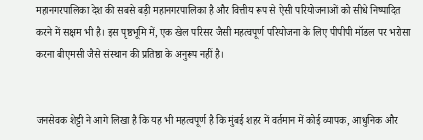महानगरपालिका देश की सबसे बड़ी महानगरपालिका है और वित्तीय रूप से ऐसी परियोजनाओं को सीधे निष्पादित करने में सक्षम भी है। इस पृष्ठभूमि में, एक खेल परिसर जैसी महत्वपूर्ण परियोजना के लिए पीपीपी मॉडल पर भरोसा करना बीएमसी जैसे संस्थान की प्रतिष्ठा के अनुरूप नहीं है।


जनसेवक शेट्टी ने आगे लिखा है कि यह भी महत्वपूर्ण है कि मुंबई शहर में वर्तमान में कोई व्यापक, आधुनिक और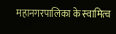महानगरपालिका के स्वामित्व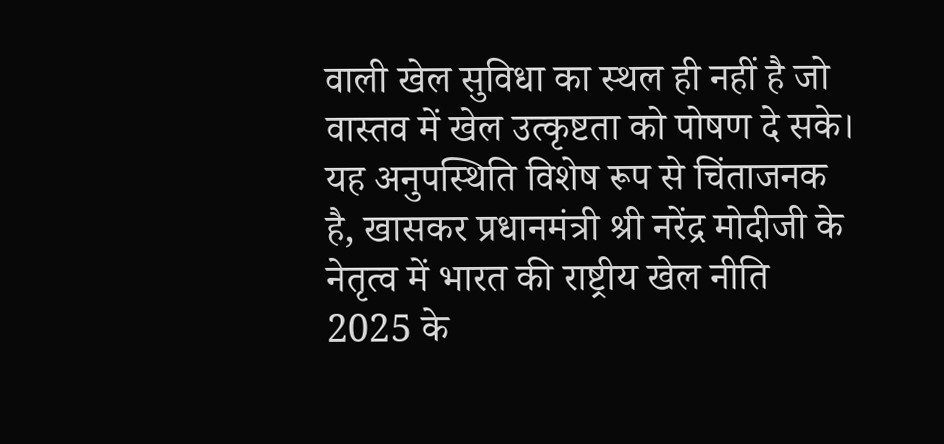वाली खेल सुविधा का स्थल ही नहीं है जो वास्तव में खेल उत्कृष्टता को पोषण दे सके। यह अनुपस्थिति विशेष रूप से चिंताजनक है, खासकर प्रधानमंत्री श्री नरेंद्र मोदीजी के नेतृत्व में भारत की राष्ट्रीय खेल नीति 2025 के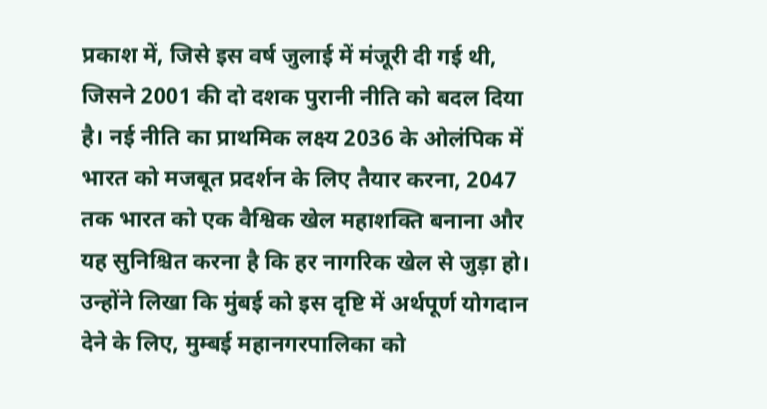प्रकाश में, जिसे इस वर्ष जुलाई में मंजूरी दी गई थी, जिसने 2001 की दो दशक पुरानी नीति को बदल दिया है। नई नीति का प्राथमिक लक्ष्य 2036 के ओलंपिक में भारत को मजबूत प्रदर्शन के लिए तैयार करना, 2047 तक भारत को एक वैश्विक खेल महाशक्ति बनाना और यह सुनिश्चित करना है कि हर नागरिक खेल से जुड़ा हो।
उन्होंने लिखा कि मुंबई को इस दृष्टि में अर्थपूर्ण योगदान देने के लिए, मुम्बई महानगरपालिका को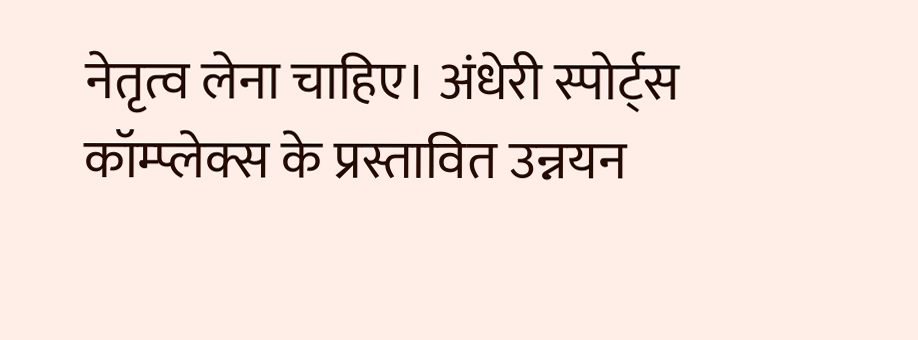नेतृत्व लेना चाहिए। अंधेरी स्पोर्ट्स कॉम्प्लेक्स के प्रस्तावित उन्नयन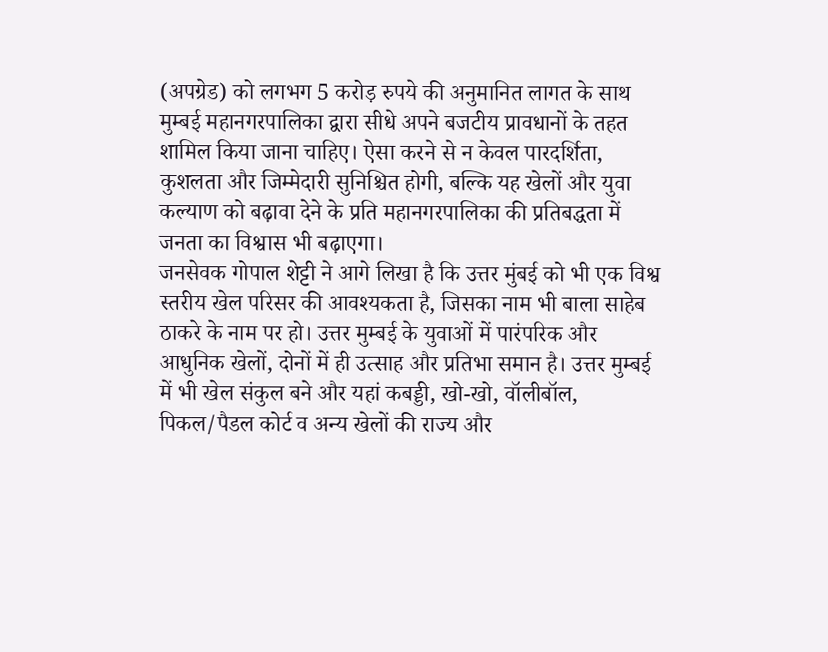(अपग्रेड) को लगभग 5 करोड़ रुपये की अनुमानित लागत के साथ मुम्बई महानगरपालिका द्वारा सीधे अपने बजटीय प्रावधानों के तहत शामिल किया जाना चाहिए। ऐसा करने से न केवल पारदर्शिता, कुशलता और जिम्मेदारी सुनिश्चित होगी, बल्कि यह खेलों और युवा कल्याण को बढ़ावा देने के प्रति महानगरपालिका की प्रतिबद्धता में जनता का विश्वास भी बढ़ाएगा।
जनसेवक गोपाल शेट्टी ने आगे लिखा है कि उत्तर मुंबई को भी एक विश्व स्तरीय खेल परिसर की आवश्यकता है, जिसका नाम भी बाला साहेब ठाकरे के नाम पर हो। उत्तर मुम्बई के युवाओं में पारंपरिक और आधुनिक खेलों, दोनों में ही उत्साह और प्रतिभा समान है। उत्तर मुम्बई में भी खेल संकुल बने और यहां कबड्डी, खो-खो, वॉलीबॉल, पिकल/पैडल कोर्ट व अन्य खेलों की राज्य और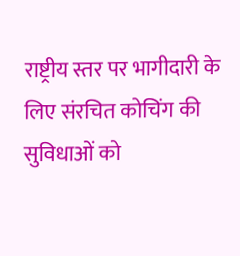राष्ट्रीय स्तर पर भागीदारी के लिए संरचित कोचिंग की सुविधाओं को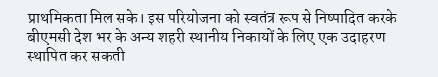प्राथमिकता मिल सके। इस परियोजना को स्वतंत्र रूप से निष्पादित करके बीएमसी देश भर के अन्य शहरी स्थानीय निकायों के लिए एक उदाहरण स्थापित कर सकती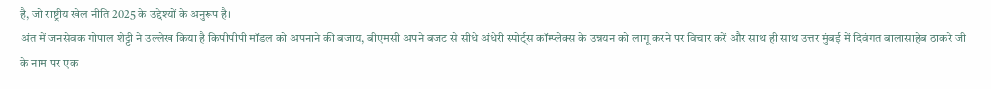है, जो राष्ट्रीय खेल नीति 2025 के उद्देश्यों के अनुरूप है।
अंत में जनसेवक गोपाल शेट्टी ने उल्लेख किया है किपीपीपी मॉडल को अपनाने की बजाय, बीएमसी अपने बजट से सीधे अंधेरी स्पोर्ट्स कॉम्प्लेक्स के उन्नयन को लागू करने पर विचार करें और साथ ही साथ उत्तर मुंबई में दिवंगत बालासाहेब ठाकरे जी के नाम पर एक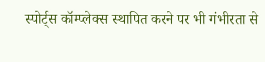स्पोर्ट्स कॉम्प्लेक्स स्थापित करने पर भी गंभीरता से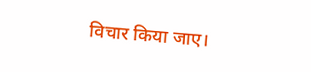विचार किया जाए।